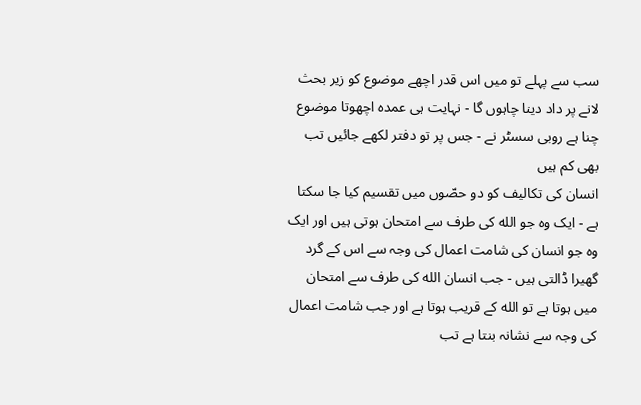سب سے پہلے تو میں اس قدر اچھے موضوع کو زیر بحث لانے پر داد دینا چاہوں گا - نہایت ہی عمدہ اچھوتا موضوع چنا ہے روبی سسٹر نے - جس پر تو دفتر لکھے جائیں تب بھی کم ہیں
انسان کی تکالیف کو دو حصّوں میں تقسیم کیا جا سکتا ہے - ایک وہ جو الله کی طرف سے امتحان ہوتی ہیں اور ایک وہ جو انسان کی شامت اعمال کی وجہ سے اس کے گرد گھیرا ڈالتی ہیں - جب انسان الله کی طرف سے امتحان میں ہوتا ہے تو الله کے قریب ہوتا ہے اور جب شامت اعمال کی وجہ سے نشانہ بنتا ہے تب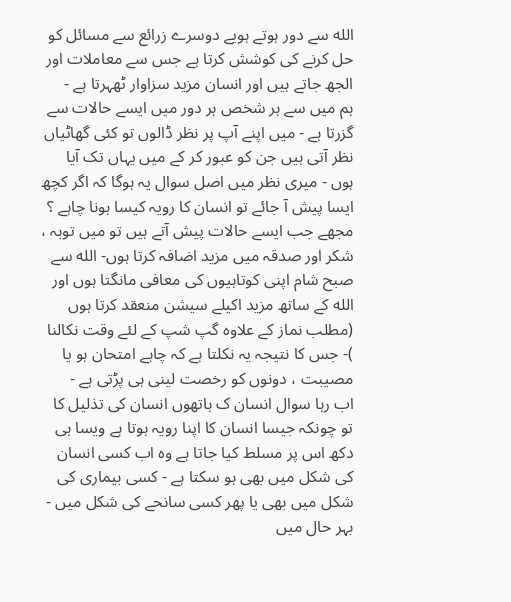الله سے دور ہوتے ہویے دوسرے زرائع سے مسائل کو حل کرنے کی کوشش کرتا ہے جس سے معاملات اور الجھ جاتے ہیں اور انسان مزید سزاوار ٹھہرتا ہے -
ہم میں سے ہر شخص ہر دور میں ایسے حالات سے گزرتا ہے - میں اپنے آپ پر نظر ڈالوں تو کئی گھاٹیاں نظر آتی ہیں جن کو عبور کر کے میں یہاں تک آیا ہوں - میری نظر میں اصل سوال یہ ہوگا کہ اگر کچھ ایسا پیش آ جائے تو انسان کا رویہ کیسا ہونا چاہے ؟ مجھے جب ایسے حالات پیش آتے ہیں تو میں توبہ ، شکر اور صدقہ میں مزید اضافہ کرتا ہوں- الله سے صبح شام اپنی کوتاہیوں کی معافی مانگتا ہوں اور الله کے ساتھ مزید اکیلے سیشن منعقد کرتا ہوں (مطلب نماز کے علاوہ گپ شپ کے لئے وقت نکالنا )- جس کا نتیجہ یہ نکلتا ہے کہ چاہے امتحان ہو یا مصیبت ، دونوں کو رخصت لینی ہی پڑتی ہے -
اب رہا سوال انسان ک ہاتھوں انسان کی تذلیل کا تو چونکہ جیسا انسان کا اپنا رویہ ہوتا ہے ویسا ہی دکھ اس پر مسلط کیا جاتا ہے وہ اب کسی انسان کی شکل میں بھی ہو سکتا ہے - کسی بیماری کی شکل میں بھی یا پھر کسی سانحے کی شکل میں -
بہر حال میں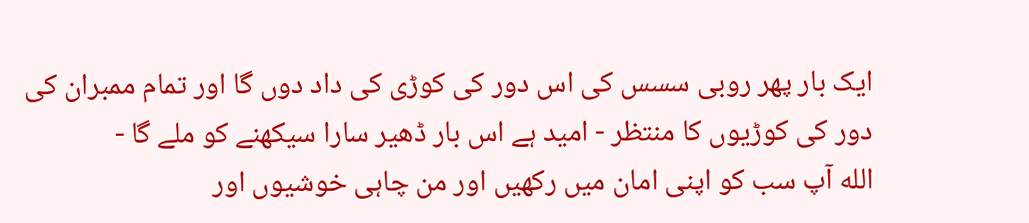ایک بار پھر روبی سسس کی اس دور کی کوڑی کی داد دوں گا اور تمام ممبران کی دور کی کوڑیوں کا منتظر - امید ہے اس بار ڈھیر سارا سیکھنے کو ملے گا -
الله آپ سب کو اپنی امان میں رکھیں اور من چاہی خوشیوں اور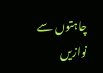چاہتوں سے نوازیں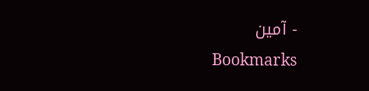- آمین
Bookmarks